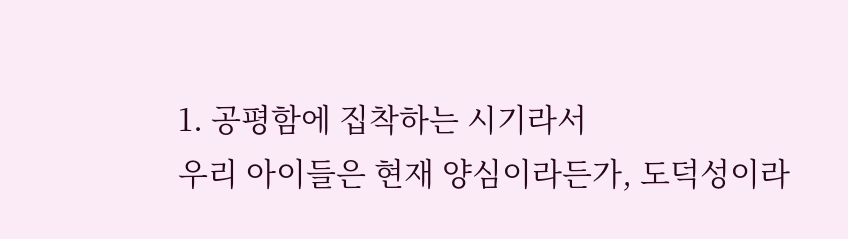1. 공평함에 집착하는 시기라서
우리 아이들은 현재 양심이라든가, 도덕성이라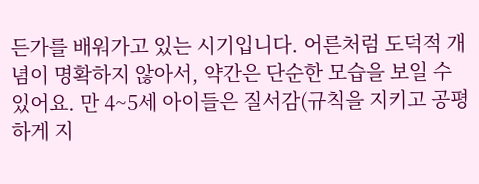든가를 배워가고 있는 시기입니다. 어른처럼 도덕적 개념이 명확하지 않아서, 약간은 단순한 모습을 보일 수 있어요. 만 4~5세 아이들은 질서감(규칙을 지키고 공평하게 지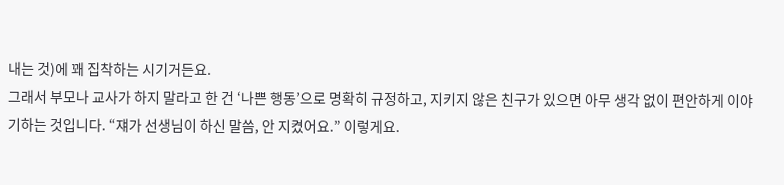내는 것)에 꽤 집착하는 시기거든요.
그래서 부모나 교사가 하지 말라고 한 건 ‘나쁜 행동’으로 명확히 규정하고, 지키지 않은 친구가 있으면 아무 생각 없이 편안하게 이야기하는 것입니다. “쟤가 선생님이 하신 말씀, 안 지켰어요.” 이렇게요.